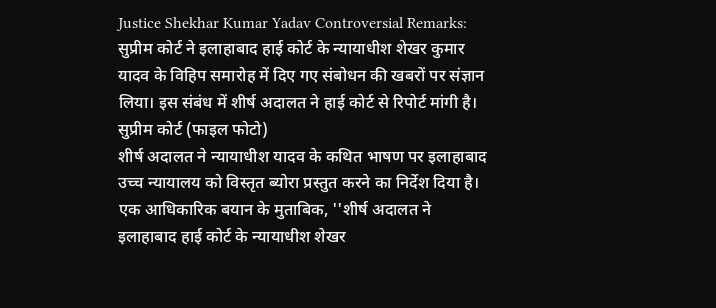Justice Shekhar Kumar Yadav Controversial Remarks: सुप्रीम कोर्ट ने इलाहाबाद हाई कोर्ट के न्यायाधीश शेखर कुमार यादव के विहिप समारोह में दिए गए संबोधन की खबरों पर संज्ञान लिया। इस संबंध में शीर्ष अदालत ने हाई कोर्ट से रिपोर्ट मांगी है।
सुप्रीम कोर्ट (फाइल फोटो)
शीर्ष अदालत ने न्यायाधीश यादव के कथित भाषण पर इलाहाबाद उच्च न्यायालय को विस्तृत ब्योरा प्रस्तुत करने का निर्देश दिया है। एक आधिकारिक बयान के मुताबिक, ''शीर्ष अदालत ने इलाहाबाद हाई कोर्ट के न्यायाधीश शेखर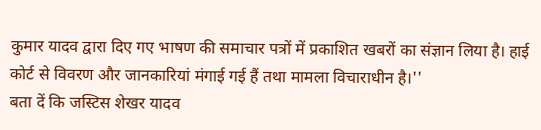कुमार यादव द्वारा दिए गए भाषण की समाचार पत्रों में प्रकाशित खबरों का संज्ञान लिया है। हाई कोर्ट से विवरण और जानकारियां मंगाई गई हैं तथा मामला विचाराधीन है।''
बता दें कि जस्टिस शेखर यादव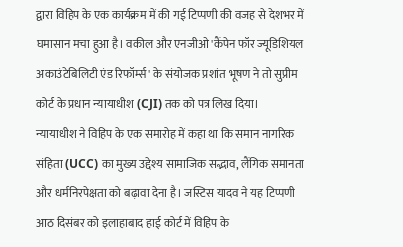द्वारा विहिप के एक कार्यक्रम में की गई टिप्पणी की वजह से देशभर में घमासान मचा हुआ है। वकील और एनजीओ 'कैंपेन फॉर ज्यूडिशियल अकाउंटेबिलिटी एंड रिफॉर्म्स' के संयोजक प्रशांत भूषण ने तो सुप्रीम कोर्ट के प्रधान न्यायाधीश (CJI) तक को पत्र लिख दिया।
न्यायाधीश ने विहिप के एक समारोह में कहा था कि समान नागरिक संहिता (UCC) का मुख्य उद्देश्य सामाजिक सद्भाव, लैंगिक समानता और धर्मनिरपेक्षता को बढ़ावा देना है। जस्टिस यादव ने यह टिप्पणी आठ दिसंबर को इलाहाबाद हाई कोर्ट में विहिप के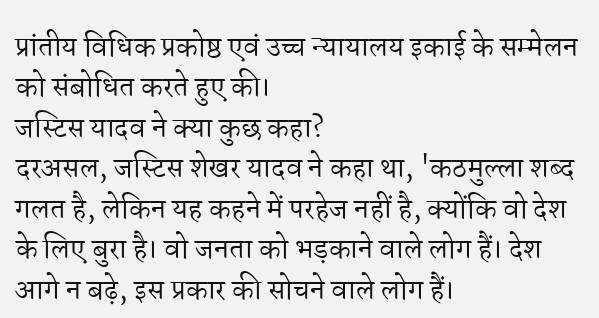प्रांतीय विधिक प्रकोष्ठ एवं उच्च न्यायालय इकाई के सम्मेलन को संबोधित करते हुए की।
जस्टिस यादव ने क्या कुछ कहा?
दरअसल, जस्टिस शेखर यादव ने कहा था, 'कठमुल्ला शब्द गलत है, लेकिन यह कहने में परहेज नहीं है, क्योंकि वो देश के लिए बुरा है। वो जनता को भड़काने वाले लोग हैं। देश आगे न बढ़े, इस प्रकार की सोचने वाले लोग हैं।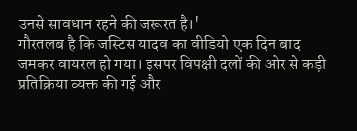उनसे सावधान रहने की जरूरत है।'
गौरतलब है कि जस्टिस यादव का वीडियो एक दिन बाद जमकर वायरल हो गया। इसपर विपक्षी दलों की ओर से कड़ी प्रतिक्रिया व्यक्त की गई और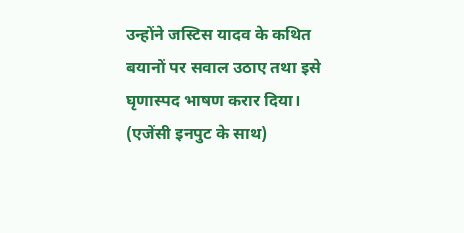उन्होंने जस्टिस यादव के कथित बयानों पर सवाल उठाए तथा इसे घृणास्पद भाषण करार दिया।
(एजेंसी इनपुट के साथ)